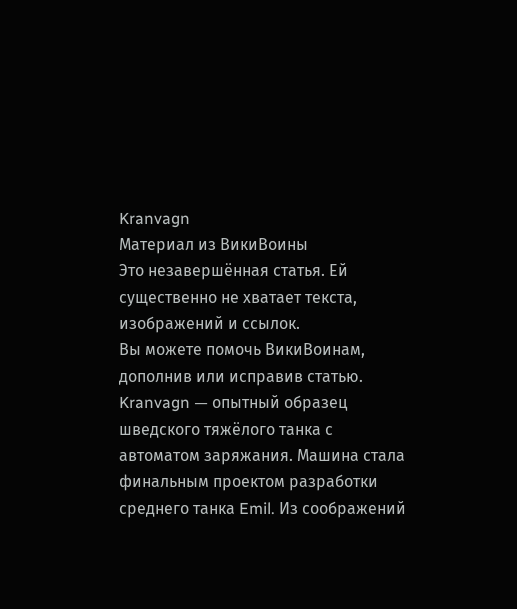Kranvagn
Материал из ВикиВоины
Это незавершённая статья. Ей существенно не хватает текста, изображений и ссылок.
Вы можете помочь ВикиВоинам, дополнив или исправив статью.
Kranvagn — опытный образец шведского тяжёлого танка с автоматом заряжания. Машина стала финальным проектом разработки среднего танка Emil. Из соображений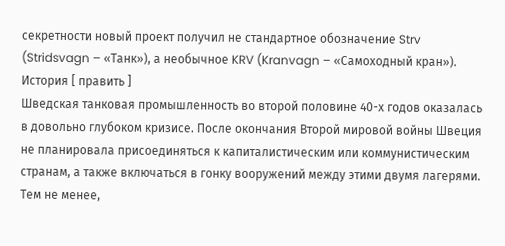секретности новый проект получил не стандартное обозначение Strv (Stridsvagn – «Танк»), а необычное KRV (Kranvagn – «Самоходный кран»).
История [ править ]
Шведская танковая промышленность во второй половине 40-х годов оказалась в довольно глубоком кризисе. После окончания Второй мировой войны Швеция не планировала присоединяться к капиталистическим или коммунистическим странам, а также включаться в гонку вооружений между этими двумя лагерями. Тем не менее,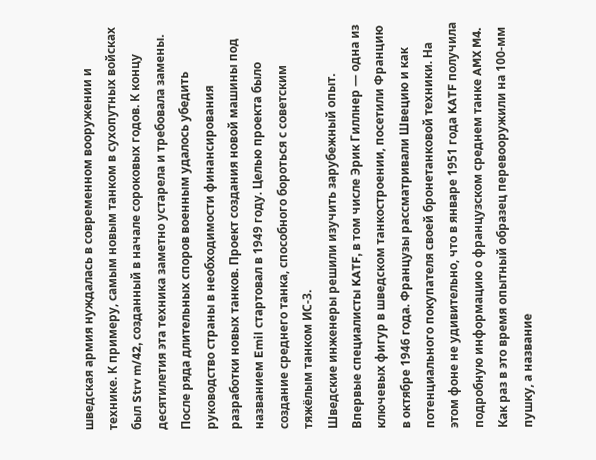шведская армия нуждалась в современном вооружении и технике. К примеру, самым новым танком в сухопутных войсках был Strv m/42, созданный в начале сороковых годов. К концу десятилетия эта техника заметно устарела и требовала замены. После ряда длительных споров военным удалось убедить руководство страны в необходимости финансирования разработки новых танков. Проект создания новой машины под названием Emil стартовал в 1949 году. Целью проекта было создание среднего танка, способного бороться с советским тяжёлым танком ИС-3.
Шведские инженеры решили изучить зарубежный опыт. Впервые специалисты KATF, в том числе Эрик Гиллнер — одна из ключевых фигур в шведском танкостроении, посетили Францию в октябре 1946 года. Французы рассматривали Швецию и как потенциального покупателя своей бронетанковой техники. На этом фоне не удивительно, что в январе 1951 года KATF получила подробную информацию о французском среднем танке AMX M4. Как раз в это время опытный образец перевооружили на 100-мм пушку, а название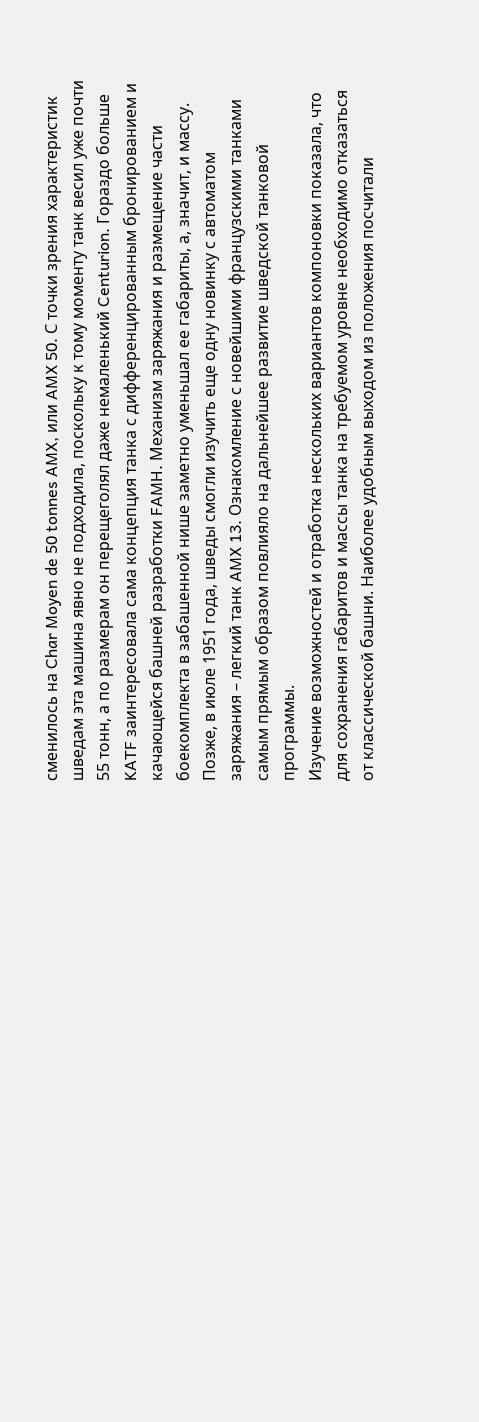сменилось на Char Moyen de 50 tonnes AMX, или AMX 50. С точки зрения характеристик шведам эта машина явно не подходила, поскольку к тому моменту танк весил уже почти 55 тонн, а по размерам он перещеголял даже немаленький Centurion. Гораздо больше KATF заинтересовала сама концепция танка с дифференцированным бронированием и качающейся башней разработки FAMH. Механизм заряжания и размещение части боекомплекта в забашенной нише заметно уменьшал ее габариты, а, значит, и массу. Позже, в июле 1951 года, шведы смогли изучить еще одну новинку с автоматом заряжания – легкий танк AMX 13. Ознакомление с новейшими французскими танками самым прямым образом повлияло на дальнейшее развитие шведской танковой программы.
Изучение возможностей и отработка нескольких вариантов компоновки показала, что для сохранения габаритов и массы танка на требуемом уровне необходимо отказаться от классической башни. Наиболее удобным выходом из положения посчитали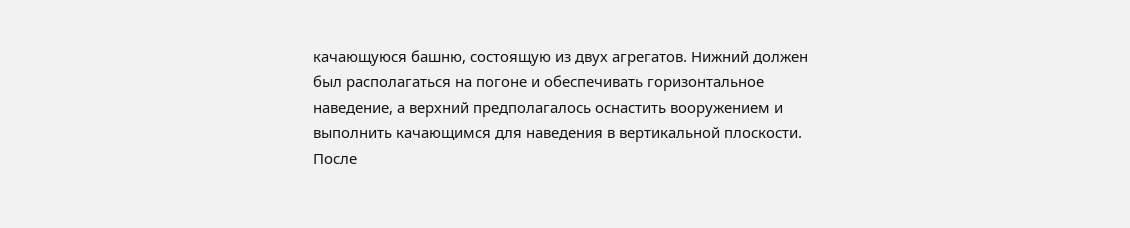качающуюся башню, состоящую из двух агрегатов. Нижний должен был располагаться на погоне и обеспечивать горизонтальное наведение, а верхний предполагалось оснастить вооружением и выполнить качающимся для наведения в вертикальной плоскости.
После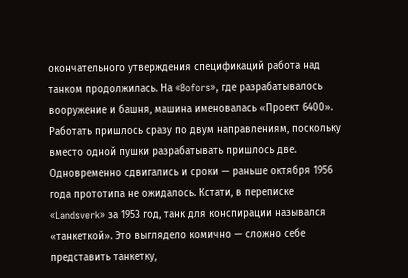окончательного утверждения спецификаций работа над танком продолжилась. На «Bofors», где разрабатывалось вооружение и башня, машина именовалась «Проект 6400». Работать пришлось сразу по двум направлениям, поскольку вместо одной пушки разрабатывать пришлось две. Одновременно сдвигались и сроки — раньше октября 1956 года прототипа не ожидалось. Кстати, в переписке «Landsverk» за 1953 год, танк для конспирации назывался «танкеткой». Это выглядело комично — сложно себе представить танкетку,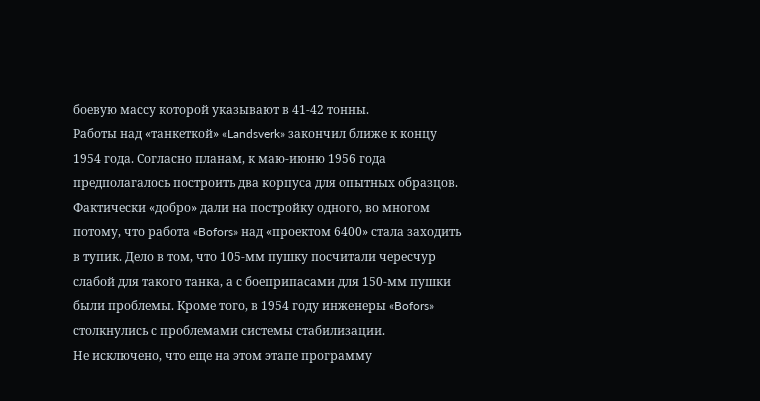боевую массу которой указывают в 41-42 тонны.
Работы над «танкеткой» «Landsverk» закончил ближе к концу 1954 года. Согласно планам, к маю-июню 1956 года предполагалось построить два корпуса для опытных образцов. Фактически «добро» дали на постройку одного, во многом потому, что работа «Bofors» над «проектом 6400» стала заходить в тупик. Дело в том, что 105-мм пушку посчитали чересчур слабой для такого танка, а с боеприпасами для 150-мм пушки были проблемы. Кроме того, в 1954 году инженеры «Bofors» столкнулись с проблемами системы стабилизации.
Не исключено, что еще на этом этапе программу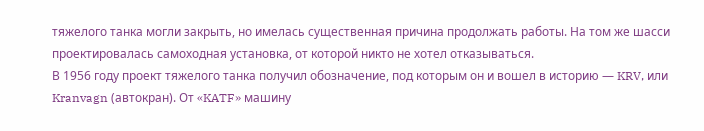тяжелого танка могли закрыть, но имелась существенная причина продолжать работы. На том же шасси проектировалась самоходная установка, от которой никто не хотел отказываться.
В 1956 году проект тяжелого танка получил обозначение, под которым он и вошел в историю — KRV, или Kranvagn (автокран). От «KATF» машину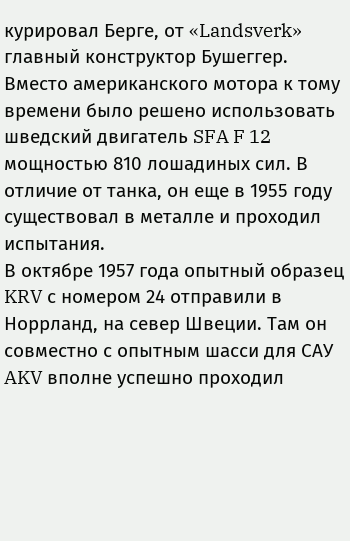курировал Берге, от «Landsverk» главный конструктор Бушеггер. Вместо американского мотора к тому времени было решено использовать шведский двигатель SFA F 12 мощностью 810 лошадиных сил. В отличие от танка, он еще в 1955 году существовал в металле и проходил испытания.
В октябре 1957 года опытный образец KRV с номером 24 отправили в Норрланд, на север Швеции. Там он совместно с опытным шасси для САУ AKV вполне успешно проходил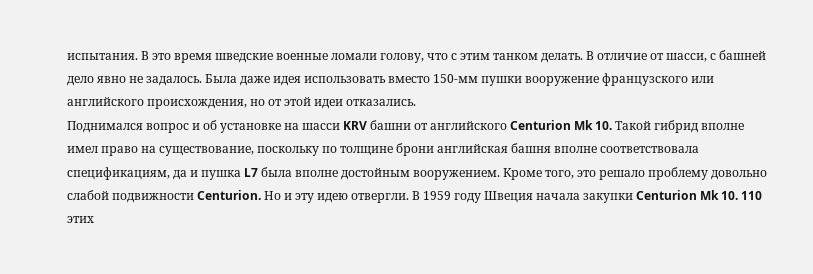испытания. В это время шведские военные ломали голову, что с этим танком делать. В отличие от шасси, с башней дело явно не задалось. Была даже идея использовать вместо 150-мм пушки вооружение французского или английского происхождения, но от этой идеи отказались.
Поднимался вопрос и об установке на шасси KRV башни от английского Centurion Mk 10. Такой гибрид вполне имел право на существование, поскольку по толщине брони английская башня вполне соответствовала спецификациям, да и пушка L7 была вполне достойным вооружением. Кроме того, это решало проблему довольно слабой подвижности Centurion. Но и эту идею отвергли. В 1959 году Швеция начала закупки Centurion Mk 10. 110 этих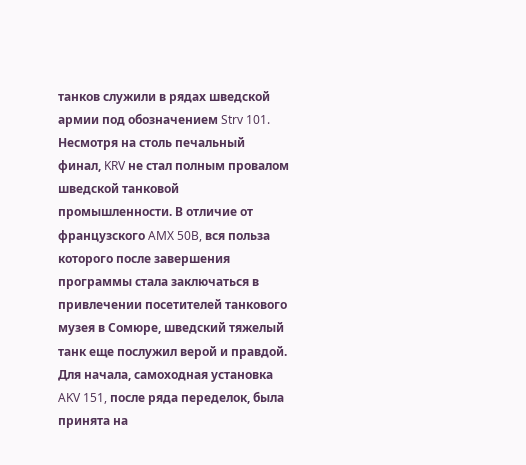танков служили в рядах шведской армии под обозначением Strv 101.
Несмотря на столь печальный финал, KRV не стал полным провалом шведской танковой промышленности. В отличие от французского AMX 50B, вся польза которого после завершения программы стала заключаться в привлечении посетителей танкового музея в Сомюре, шведский тяжелый танк еще послужил верой и правдой. Для начала, самоходная установка AKV 151, после ряда переделок, была принята на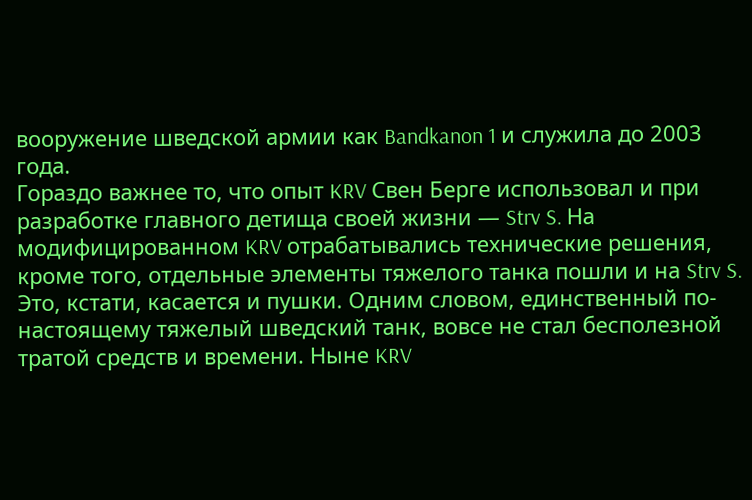вооружение шведской армии как Bandkanon 1 и служила до 2003 года.
Гораздо важнее то, что опыт KRV Свен Берге использовал и при разработке главного детища своей жизни — Strv S. На модифицированном KRV отрабатывались технические решения, кроме того, отдельные элементы тяжелого танка пошли и на Strv S. Это, кстати, касается и пушки. Одним словом, единственный по-настоящему тяжелый шведский танк, вовсе не стал бесполезной тратой средств и времени. Ныне KRV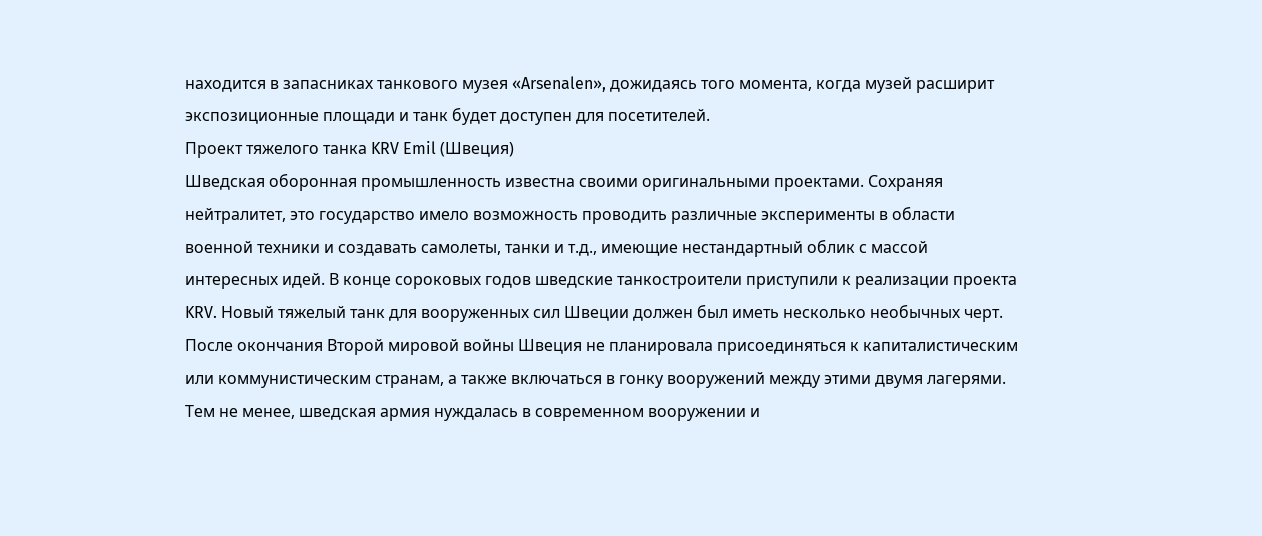находится в запасниках танкового музея «Arsenalen», дожидаясь того момента, когда музей расширит экспозиционные площади и танк будет доступен для посетителей.
Проект тяжелого танка KRV Emil (Швеция)
Шведская оборонная промышленность известна своими оригинальными проектами. Сохраняя нейтралитет, это государство имело возможность проводить различные эксперименты в области военной техники и создавать самолеты, танки и т.д., имеющие нестандартный облик с массой интересных идей. В конце сороковых годов шведские танкостроители приступили к реализации проекта KRV. Новый тяжелый танк для вооруженных сил Швеции должен был иметь несколько необычных черт.
После окончания Второй мировой войны Швеция не планировала присоединяться к капиталистическим или коммунистическим странам, а также включаться в гонку вооружений между этими двумя лагерями. Тем не менее, шведская армия нуждалась в современном вооружении и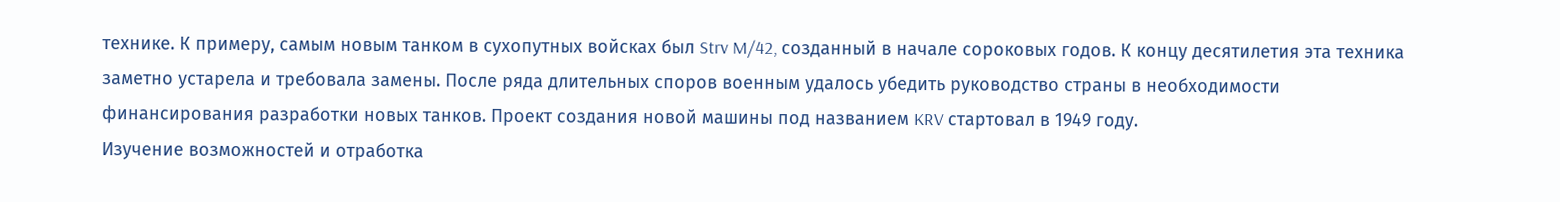технике. К примеру, самым новым танком в сухопутных войсках был Strv M/42, созданный в начале сороковых годов. К концу десятилетия эта техника заметно устарела и требовала замены. После ряда длительных споров военным удалось убедить руководство страны в необходимости финансирования разработки новых танков. Проект создания новой машины под названием KRV стартовал в 1949 году.
Изучение возможностей и отработка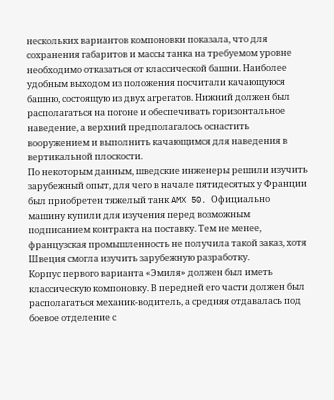нескольких вариантов компоновки показала, что для сохранения габаритов и массы танка на требуемом уровне необходимо отказаться от классической башни. Наиболее удобным выходом из положения посчитали качающуюся башню, состоящую из двух агрегатов. Нижний должен был располагаться на погоне и обеспечивать горизонтальное наведение, а верхний предполагалось оснастить вооружением и выполнить качающимся для наведения в вертикальной плоскости.
По некоторым данным, шведские инженеры решили изучить зарубежный опыт, для чего в начале пятидесятых у Франции был приобретен тяжелый танк AMX 50. Официально машину купили для изучения перед возможным подписанием контракта на поставку. Тем не менее, французская промышленность не получила такой заказ, хотя Швеция смогла изучить зарубежную разработку.
Корпус первого варианта «Эмиля» должен был иметь классическую компоновку. В передней его части должен был располагаться механик-водитель, а средняя отдавалась под боевое отделение с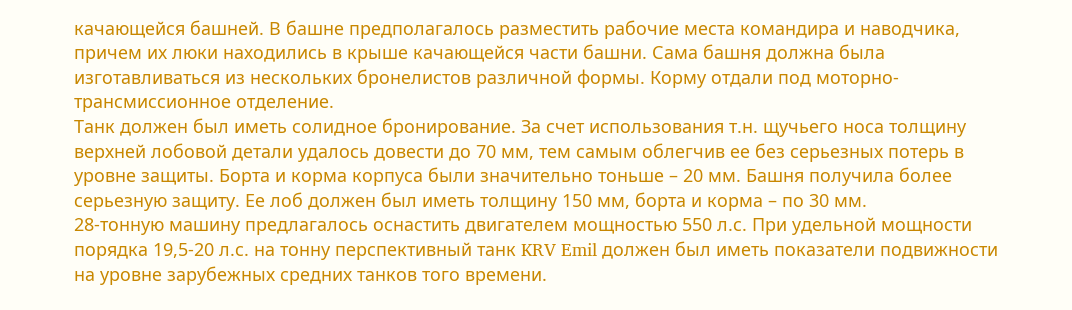качающейся башней. В башне предполагалось разместить рабочие места командира и наводчика, причем их люки находились в крыше качающейся части башни. Сама башня должна была изготавливаться из нескольких бронелистов различной формы. Корму отдали под моторно-трансмиссионное отделение.
Танк должен был иметь солидное бронирование. За счет использования т.н. щучьего носа толщину верхней лобовой детали удалось довести до 70 мм, тем самым облегчив ее без серьезных потерь в уровне защиты. Борта и корма корпуса были значительно тоньше – 20 мм. Башня получила более серьезную защиту. Ее лоб должен был иметь толщину 150 мм, борта и корма – по 30 мм.
28-тонную машину предлагалось оснастить двигателем мощностью 550 л.с. При удельной мощности порядка 19,5-20 л.с. на тонну перспективный танк KRV Emil должен был иметь показатели подвижности на уровне зарубежных средних танков того времени.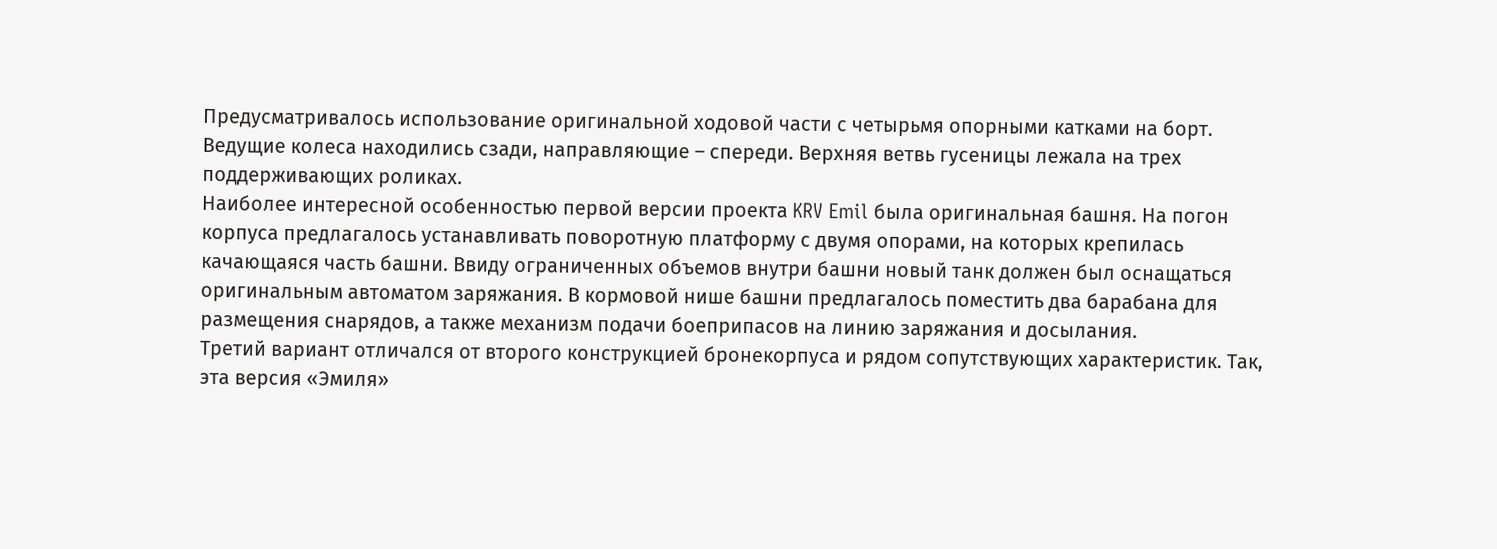Предусматривалось использование оригинальной ходовой части с четырьмя опорными катками на борт. Ведущие колеса находились сзади, направляющие – спереди. Верхняя ветвь гусеницы лежала на трех поддерживающих роликах.
Наиболее интересной особенностью первой версии проекта KRV Emil была оригинальная башня. На погон корпуса предлагалось устанавливать поворотную платформу с двумя опорами, на которых крепилась качающаяся часть башни. Ввиду ограниченных объемов внутри башни новый танк должен был оснащаться оригинальным автоматом заряжания. В кормовой нише башни предлагалось поместить два барабана для размещения снарядов, а также механизм подачи боеприпасов на линию заряжания и досылания.
Третий вариант отличался от второго конструкцией бронекорпуса и рядом сопутствующих характеристик. Так, эта версия «Эмиля»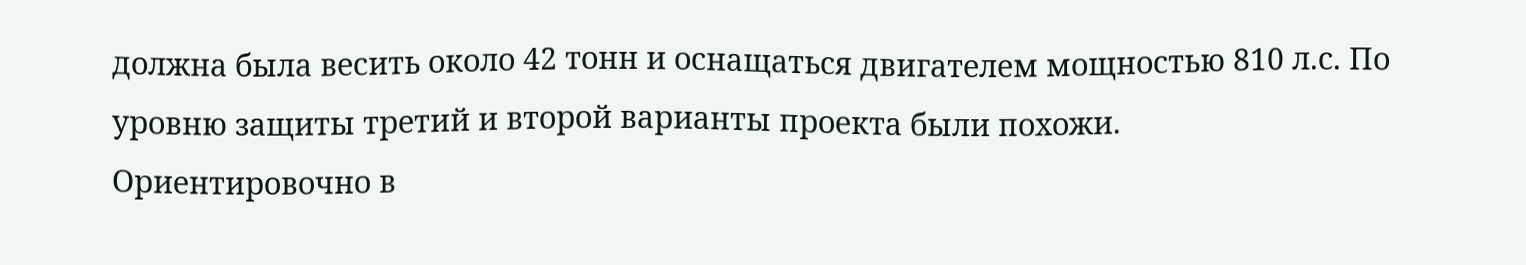должна была весить около 42 тонн и оснащаться двигателем мощностью 810 л.с. По уровню защиты третий и второй варианты проекта были похожи.
Ориентировочно в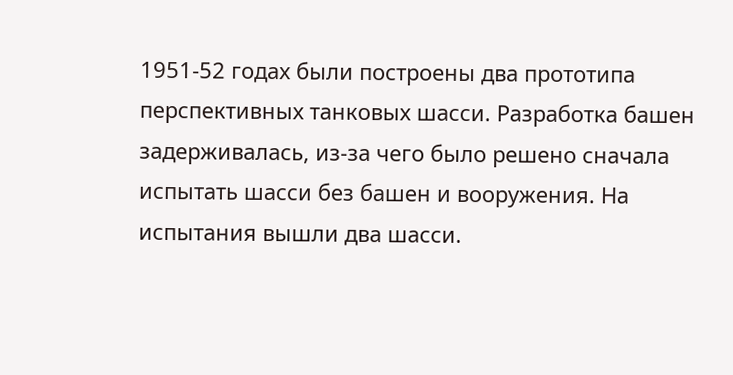1951-52 годах были построены два прототипа перспективных танковых шасси. Разработка башен задерживалась, из-за чего было решено сначала испытать шасси без башен и вооружения. На испытания вышли два шасси.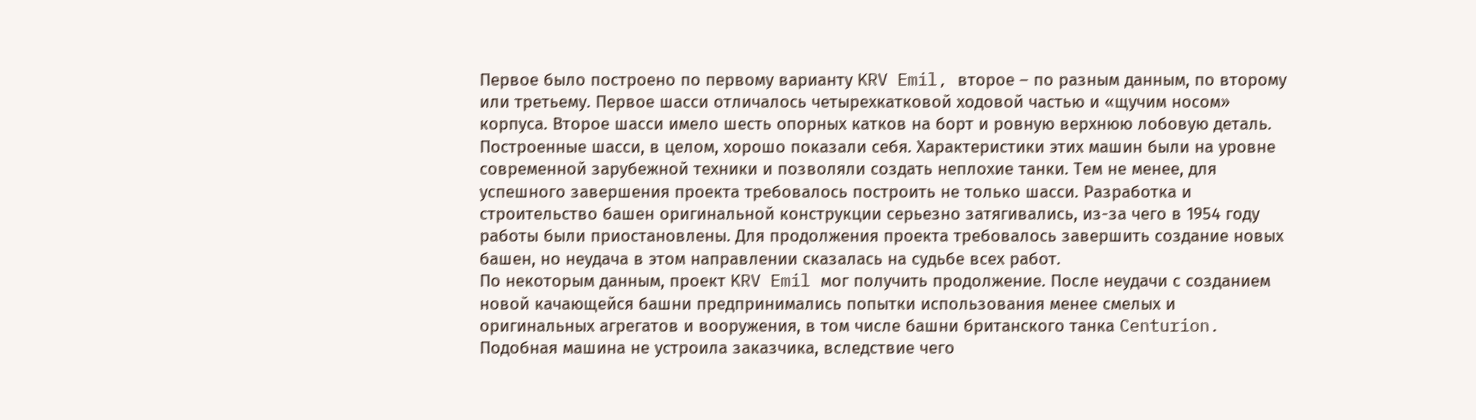Первое было построено по первому варианту KRV Emil, второе – по разным данным, по второму или третьему. Первое шасси отличалось четырехкатковой ходовой частью и «щучим носом» корпуса. Второе шасси имело шесть опорных катков на борт и ровную верхнюю лобовую деталь.
Построенные шасси, в целом, хорошо показали себя. Характеристики этих машин были на уровне современной зарубежной техники и позволяли создать неплохие танки. Тем не менее, для успешного завершения проекта требовалось построить не только шасси. Разработка и строительство башен оригинальной конструкции серьезно затягивались, из-за чего в 1954 году работы были приостановлены. Для продолжения проекта требовалось завершить создание новых башен, но неудача в этом направлении сказалась на судьбе всех работ.
По некоторым данным, проект KRV Emil мог получить продолжение. После неудачи с созданием новой качающейся башни предпринимались попытки использования менее смелых и оригинальных агрегатов и вооружения, в том числе башни британского танка Centurion. Подобная машина не устроила заказчика, вследствие чего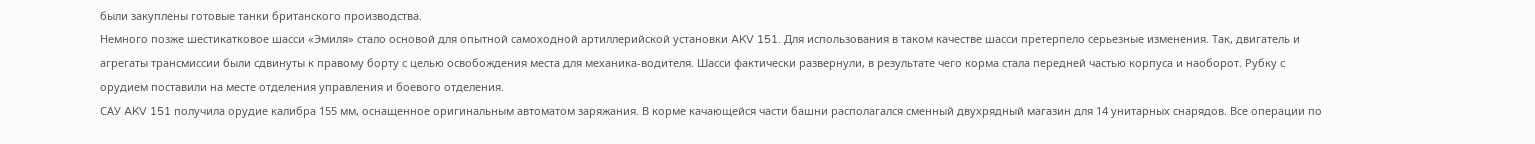были закуплены готовые танки британского производства.
Немного позже шестикатковое шасси «Эмиля» стало основой для опытной самоходной артиллерийской установки AKV 151. Для использования в таком качестве шасси претерпело серьезные изменения. Так, двигатель и агрегаты трансмиссии были сдвинуты к правому борту с целью освобождения места для механика-водителя. Шасси фактически развернули, в результате чего корма стала передней частью корпуса и наоборот. Рубку с орудием поставили на месте отделения управления и боевого отделения.
САУ AKV 151 получила орудие калибра 155 мм, оснащенное оригинальным автоматом заряжания. В корме качающейся части башни располагался сменный двухрядный магазин для 14 унитарных снарядов. Все операции по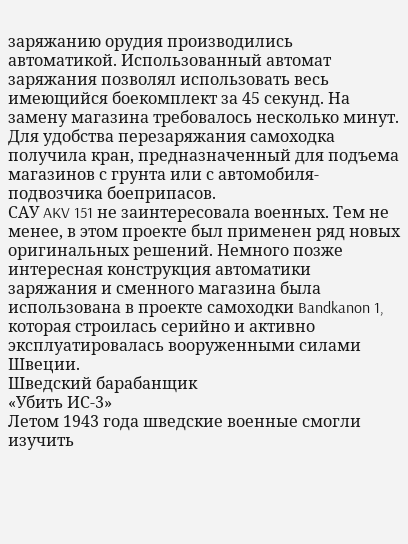заряжанию орудия производились автоматикой. Использованный автомат заряжания позволял использовать весь имеющийся боекомплект за 45 секунд. На замену магазина требовалось несколько минут. Для удобства перезаряжания самоходка получила кран, предназначенный для подъема магазинов с грунта или с автомобиля-подвозчика боеприпасов.
САУ AKV 151 не заинтересовала военных. Тем не менее, в этом проекте был применен ряд новых оригинальных решений. Немного позже интересная конструкция автоматики заряжания и сменного магазина была использована в проекте самоходки Bandkanon 1, которая строилась серийно и активно эксплуатировалась вооруженными силами Швеции.
Шведский барабанщик
«Убить ИС-3»
Летом 1943 года шведские военные смогли изучить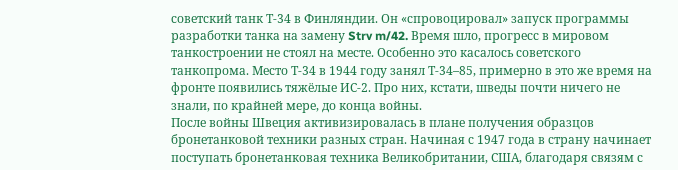советский танк Т-34 в Финляндии. Он «спровоцировал» запуск программы разработки танка на замену Strv m/42. Время шло, прогресс в мировом танкостроении не стоял на месте. Особенно это касалось советского танкопрома. Место Т-34 в 1944 году занял Т-34–85, примерно в это же время на фронте появились тяжёлые ИС-2. Про них, кстати, шведы почти ничего не знали, по крайней мере, до конца войны.
После войны Швеция активизировалась в плане получения образцов бронетанковой техники разных стран. Начиная с 1947 года в страну начинает поступать бронетанковая техника Великобритании, США, благодаря связям с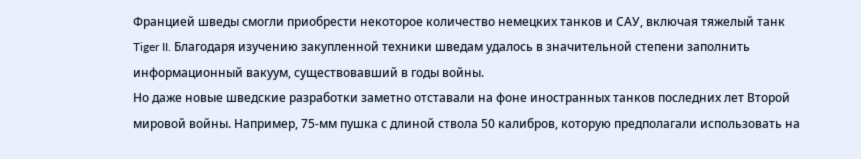Францией шведы смогли приобрести некоторое количество немецких танков и САУ, включая тяжелый танк Tiger II. Благодаря изучению закупленной техники шведам удалось в значительной степени заполнить информационный вакуум, существовавший в годы войны.
Но даже новые шведские разработки заметно отставали на фоне иностранных танков последних лет Второй мировой войны. Например, 75-мм пушка с длиной ствола 50 калибров, которую предполагали использовать на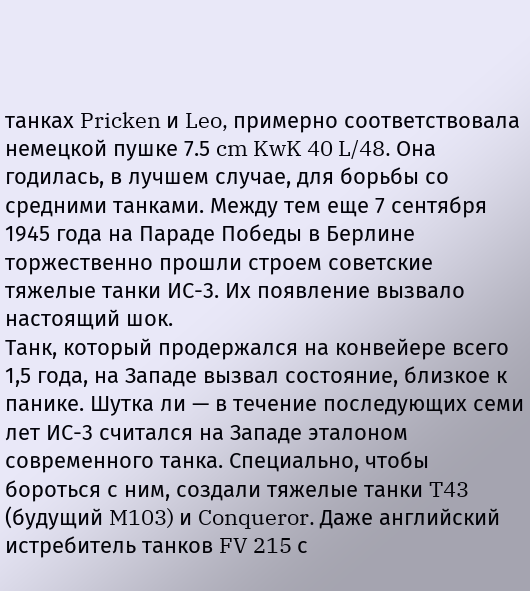танках Pricken и Leo, примерно соответствовала немецкой пушке 7.5 cm KwK 40 L/48. Она годилась, в лучшем случае, для борьбы со средними танками. Между тем еще 7 сентября 1945 года на Параде Победы в Берлине торжественно прошли строем советские тяжелые танки ИС-3. Их появление вызвало настоящий шок.
Танк, который продержался на конвейере всего 1,5 года, на Западе вызвал состояние, близкое к панике. Шутка ли — в течение последующих семи лет ИС-3 считался на Западе эталоном современного танка. Специально, чтобы бороться с ним, создали тяжелые танки T43 (будущий M103) и Conqueror. Даже английский истребитель танков FV 215 с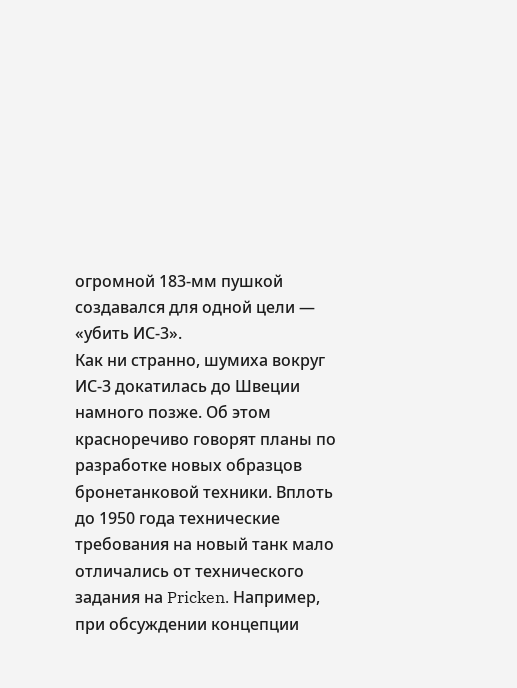огромной 183-мм пушкой создавался для одной цели — «убить ИС-3».
Как ни странно, шумиха вокруг ИС-3 докатилась до Швеции намного позже. Об этом красноречиво говорят планы по разработке новых образцов бронетанковой техники. Вплоть до 1950 года технические требования на новый танк мало отличались от технического задания на Pricken. Например, при обсуждении концепции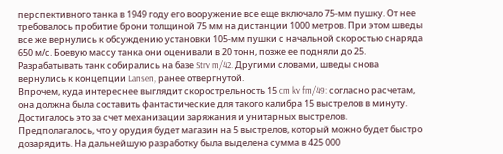перспективного танка в 1949 году его вооружение все еще включало 75-мм пушку. От нее требовалось пробитие брони толщиной 75 мм на дистанции 1000 метров. При этом шведы все же вернулись к обсуждению установки 105-мм пушки с начальной скоростью снаряда 650 м/с. Боевую массу танка они оценивали в 20 тонн, позже ее подняли до 25. Разрабатывать танк собирались на базе Strv m/42. Другими словами, шведы снова вернулись к концепции Lansen, ранее отвергнутой.
Впрочем, куда интереснее выглядит скорострельность 15 cm kv fm/49: согласно расчетам, она должна была составить фантастические для такого калибра 15 выстрелов в минуту. Достигалось это за счет механизации заряжания и унитарных выстрелов. Предполагалось, что у орудия будет магазин на 5 выстрелов, который можно будет быстро дозарядить. На дальнейшую разработку была выделена сумма в 425 000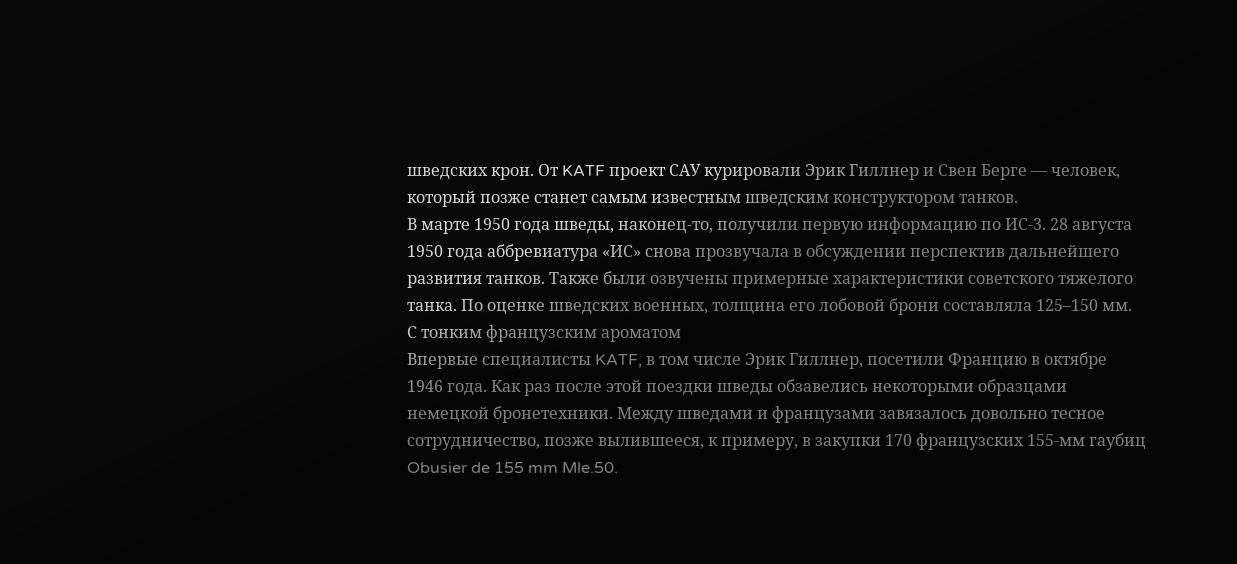шведских крон. От KATF проект САУ курировали Эрик Гиллнер и Свен Берге — человек, который позже станет самым известным шведским конструктором танков.
В марте 1950 года шведы, наконец-то, получили первую информацию по ИС-3. 28 августа 1950 года аббревиатура «ИС» снова прозвучала в обсуждении перспектив дальнейшего развития танков. Также были озвучены примерные характеристики советского тяжелого танка. По оценке шведских военных, толщина его лобовой брони составляла 125–150 мм.
С тонким французским ароматом
Впервые специалисты KATF, в том числе Эрик Гиллнер, посетили Францию в октябре 1946 года. Как раз после этой поездки шведы обзавелись некоторыми образцами немецкой бронетехники. Между шведами и французами завязалось довольно тесное сотрудничество, позже вылившееся, к примеру, в закупки 170 французских 155-мм гаубиц Obusier de 155 mm Mle.50.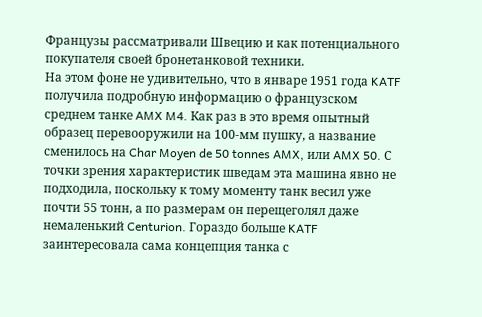Французы рассматривали Швецию и как потенциального покупателя своей бронетанковой техники.
На этом фоне не удивительно, что в январе 1951 года KATF получила подробную информацию о французском среднем танке AMX M4. Как раз в это время опытный образец перевооружили на 100-мм пушку, а название сменилось на Char Moyen de 50 tonnes AMX, или AMX 50. С точки зрения характеристик шведам эта машина явно не подходила, поскольку к тому моменту танк весил уже почти 55 тонн, а по размерам он перещеголял даже немаленький Centurion. Гораздо больше KATF заинтересовала сама концепция танка с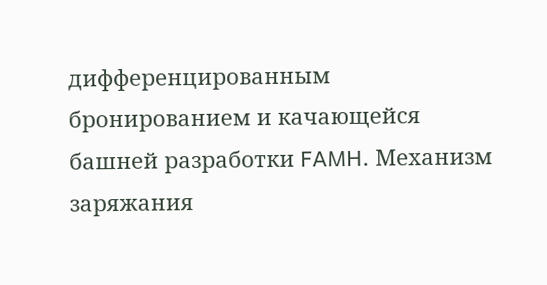дифференцированным бронированием и качающейся башней разработки FAMH. Механизм заряжания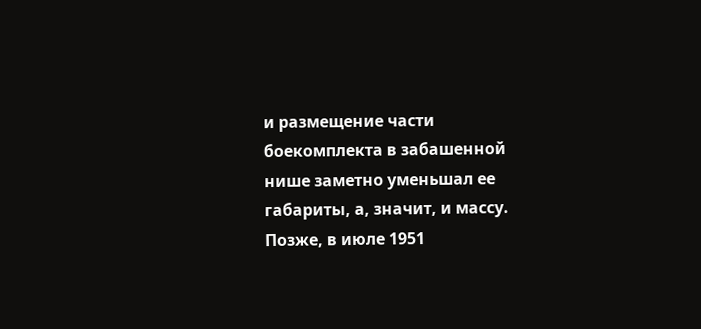и размещение части боекомплекта в забашенной нише заметно уменьшал ее габариты, а, значит, и массу. Позже, в июле 1951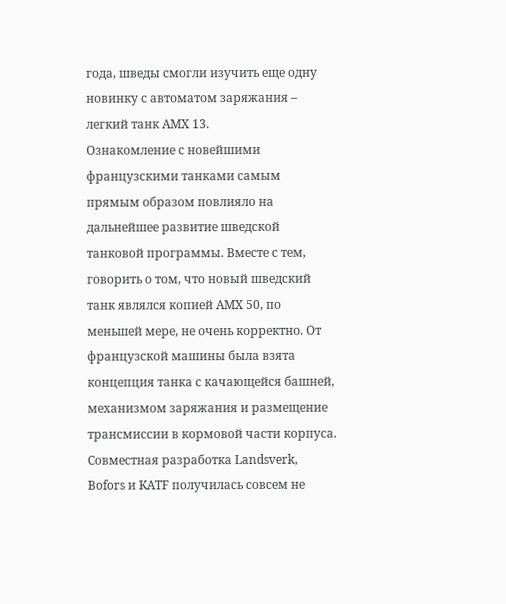года, шведы смогли изучить еще одну новинку с автоматом заряжания – легкий танк AMX 13.
Ознакомление с новейшими французскими танками самым прямым образом повлияло на дальнейшее развитие шведской танковой программы. Вместе с тем, говорить о том, что новый шведский танк являлся копией AMX 50, по меньшей мере, не очень корректно. От французской машины была взята концепция танка с качающейся башней, механизмом заряжания и размещение трансмиссии в кормовой части корпуса. Совместная разработка Landsverk, Bofors и KATF получилась совсем не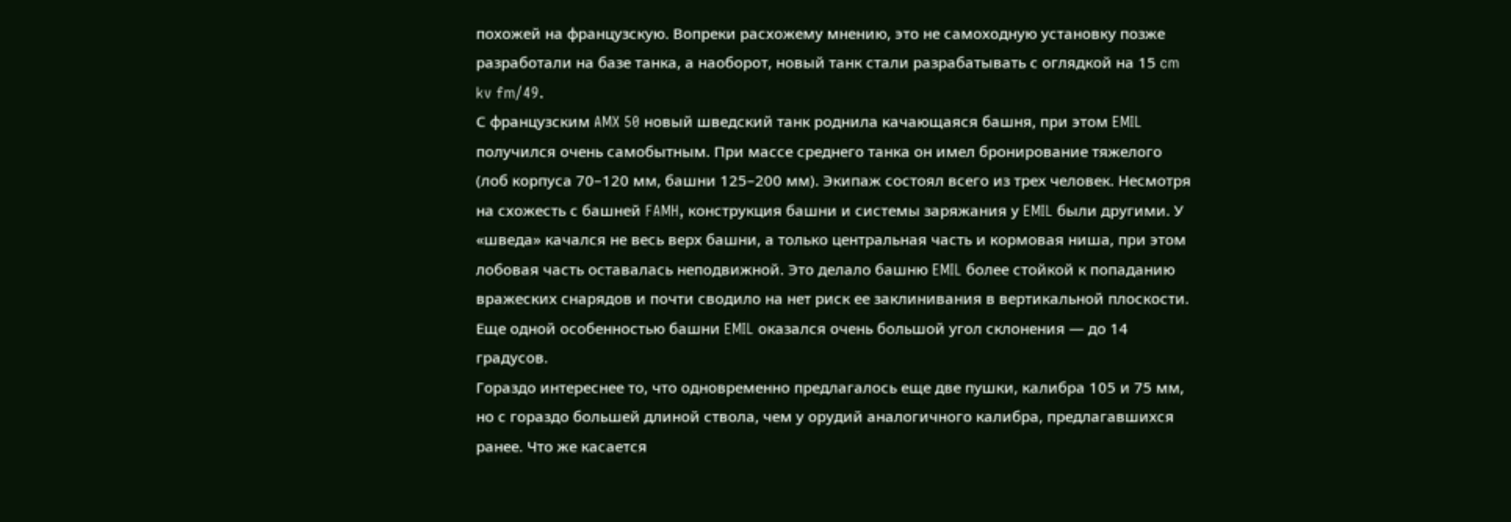похожей на французскую. Вопреки расхожему мнению, это не самоходную установку позже разработали на базе танка, а наоборот, новый танк стали разрабатывать с оглядкой на 15 cm kv fm/49.
С французским AMX 50 новый шведский танк роднила качающаяся башня, при этом EMIL получился очень самобытным. При массе среднего танка он имел бронирование тяжелого (лоб корпуса 70–120 мм, башни 125–200 мм). Экипаж состоял всего из трех человек. Несмотря на схожесть с башней FAMH, конструкция башни и системы заряжания у EMIL были другими. У «шведа» качался не весь верх башни, а только центральная часть и кормовая ниша, при этом лобовая часть оставалась неподвижной. Это делало башню EMIL более стойкой к попаданию вражеских снарядов и почти сводило на нет риск ее заклинивания в вертикальной плоскости. Еще одной особенностью башни EMIL оказался очень большой угол склонения — до 14 градусов.
Гораздо интереснее то, что одновременно предлагалось еще две пушки, калибра 105 и 75 мм, но с гораздо большей длиной ствола, чем у орудий аналогичного калибра, предлагавшихся ранее. Что же касается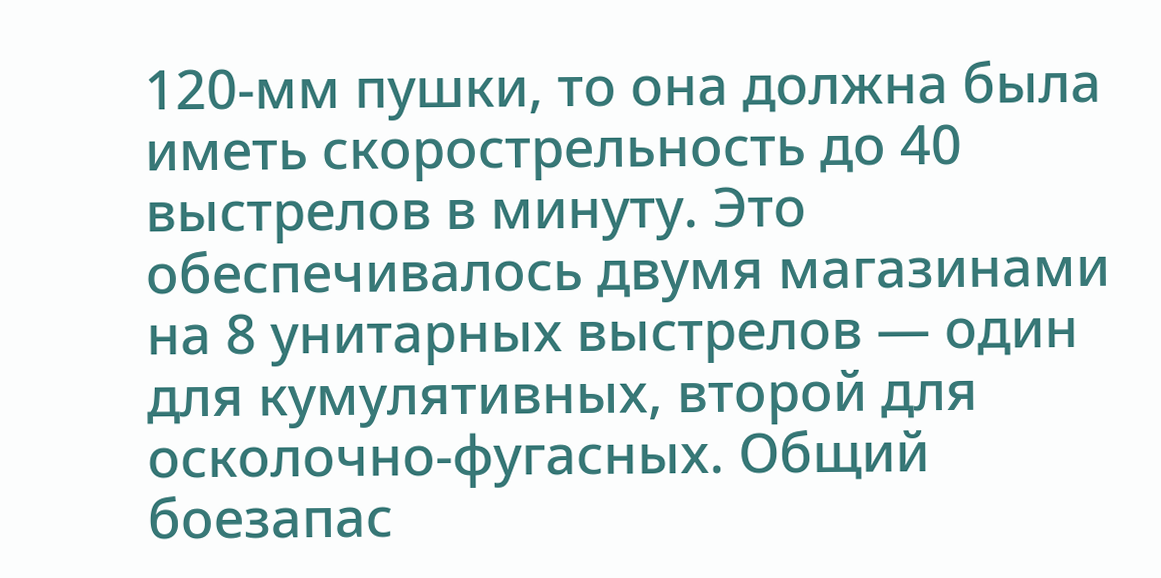120-мм пушки, то она должна была иметь скорострельность до 40 выстрелов в минуту. Это обеспечивалось двумя магазинами на 8 унитарных выстрелов — один для кумулятивных, второй для осколочно-фугасных. Общий боезапас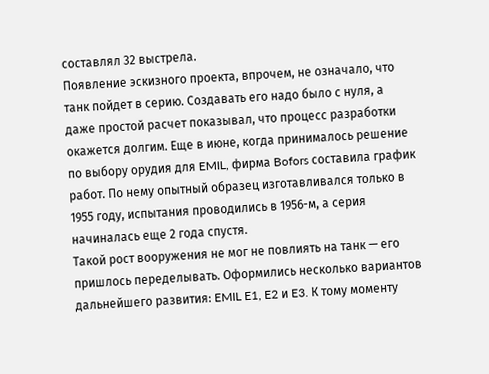составлял 32 выстрела.
Появление эскизного проекта, впрочем, не означало, что танк пойдет в серию. Создавать его надо было с нуля, а даже простой расчет показывал, что процесс разработки окажется долгим. Еще в июне, когда принималось решение по выбору орудия для EMIL, фирма Bofors составила график работ. По нему опытный образец изготавливался только в 1955 году, испытания проводились в 1956-м, а серия начиналась еще 2 года спустя.
Такой рост вооружения не мог не повлиять на танк — его пришлось переделывать. Оформились несколько вариантов дальнейшего развития: EMIL E1, E2 и E3. К тому моменту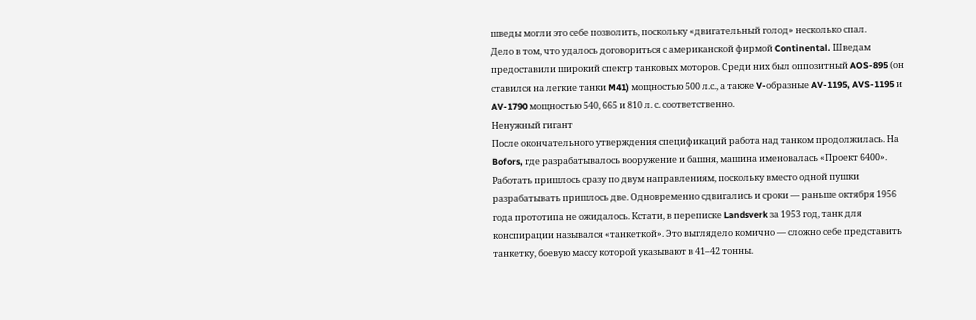шведы могли это себе позволить, поскольку «двигательный голод» несколько спал.
Дело в том, что удалось договориться с американской фирмой Continental. Шведам предоставили широкий спектр танковых моторов. Среди них был оппозитный AOS-895 (он ставился на легкие танки M41) мощностью 500 л.с., а также V-образные AV-1195, AVS-1195 и AV-1790 мощностью 540, 665 и 810 л. с. соответственно.
Ненужный гигант
После окончательного утверждения спецификаций работа над танком продолжилась. На Bofors, где разрабатывалось вооружение и башня, машина именовалась «Проект 6400». Работать пришлось сразу по двум направлениям, поскольку вместо одной пушки разрабатывать пришлось две. Одновременно сдвигались и сроки — раньше октября 1956 года прототипа не ожидалось. Кстати, в переписке Landsverk за 1953 год, танк для конспирации назывался «танкеткой». Это выглядело комично — сложно себе представить танкетку, боевую массу которой указывают в 41–42 тонны.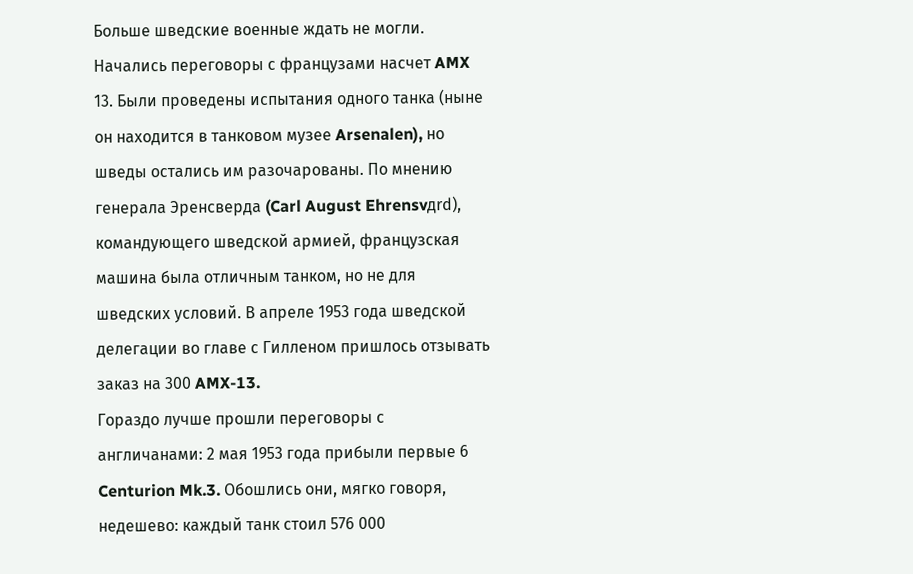Больше шведские военные ждать не могли. Начались переговоры с французами насчет AMX 13. Были проведены испытания одного танка (ныне он находится в танковом музее Arsenalen), но шведы остались им разочарованы. По мнению генерала Эренсверда (Carl August Ehrensvдrd), командующего шведской армией, французская машина была отличным танком, но не для шведских условий. В апреле 1953 года шведской делегации во главе с Гилленом пришлось отзывать заказ на 300 AMX-13.
Гораздо лучше прошли переговоры с англичанами: 2 мая 1953 года прибыли первые 6 Centurion Mk.3. Обошлись они, мягко говоря, недешево: каждый танк стоил 576 000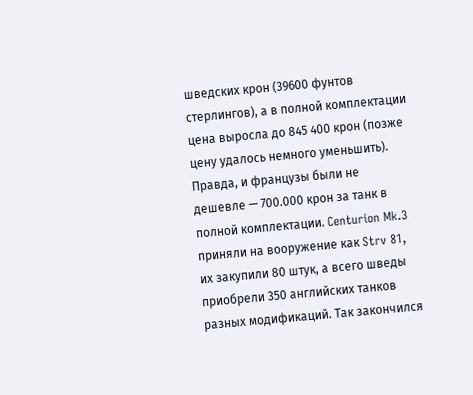шведских крон (39600 фунтов стерлингов), а в полной комплектации цена выросла до 845 400 крон (позже цену удалось немного уменьшить). Правда, и французы были не дешевле — 700.000 крон за танк в полной комплектации. Centurion Mk.3 приняли на вооружение как Strv 81, их закупили 80 штук, а всего шведы приобрели 350 английских танков разных модификаций. Так закончился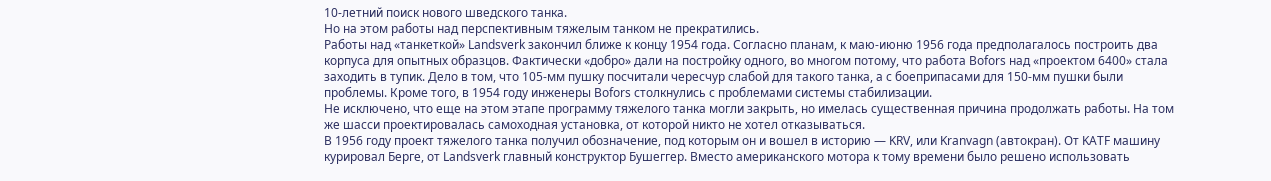10-летний поиск нового шведского танка.
Но на этом работы над перспективным тяжелым танком не прекратились.
Работы над «танкеткой» Landsverk закончил ближе к концу 1954 года. Согласно планам, к маю-июню 1956 года предполагалось построить два корпуса для опытных образцов. Фактически «добро» дали на постройку одного, во многом потому, что работа Bofors над «проектом 6400» стала заходить в тупик. Дело в том, что 105-мм пушку посчитали чересчур слабой для такого танка, а с боеприпасами для 150-мм пушки были проблемы. Кроме того, в 1954 году инженеры Bofors столкнулись с проблемами системы стабилизации.
Не исключено, что еще на этом этапе программу тяжелого танка могли закрыть, но имелась существенная причина продолжать работы. На том же шасси проектировалась самоходная установка, от которой никто не хотел отказываться.
В 1956 году проект тяжелого танка получил обозначение, под которым он и вошел в историю — KRV, или Kranvagn (автокран). От KATF машину курировал Берге, от Landsverk главный конструктор Бушеггер. Вместо американского мотора к тому времени было решено использовать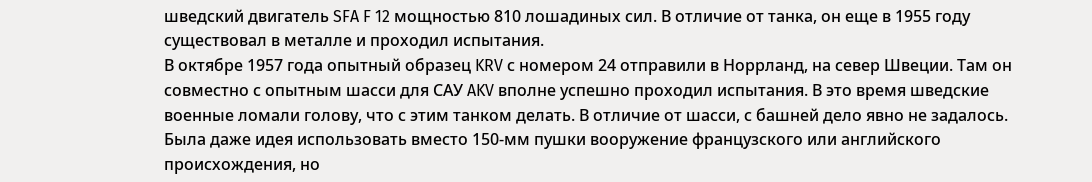шведский двигатель SFA F 12 мощностью 810 лошадиных сил. В отличие от танка, он еще в 1955 году существовал в металле и проходил испытания.
В октябре 1957 года опытный образец KRV с номером 24 отправили в Норрланд, на север Швеции. Там он совместно с опытным шасси для САУ AKV вполне успешно проходил испытания. В это время шведские военные ломали голову, что с этим танком делать. В отличие от шасси, с башней дело явно не задалось. Была даже идея использовать вместо 150-мм пушки вооружение французского или английского происхождения, но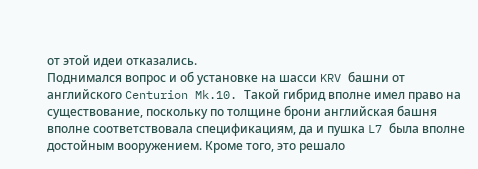от этой идеи отказались.
Поднимался вопрос и об установке на шасси KRV башни от английского Centurion Mk.10. Такой гибрид вполне имел право на существование, поскольку по толщине брони английская башня вполне соответствовала спецификациям, да и пушка L7 была вполне достойным вооружением. Кроме того, это решало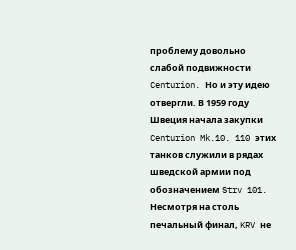проблему довольно слабой подвижности Centurion. Но и эту идею отвергли. В 1959 году Швеция начала закупки Centurion Mk.10. 110 этих танков служили в рядах шведской армии под обозначением Strv 101.
Несмотря на столь печальный финал, KRV не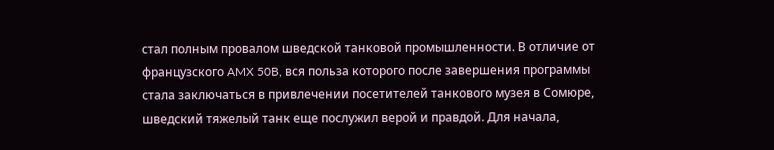стал полным провалом шведской танковой промышленности. В отличие от французского AMX 50B, вся польза которого после завершения программы стала заключаться в привлечении посетителей танкового музея в Сомюре, шведский тяжелый танк еще послужил верой и правдой. Для начала,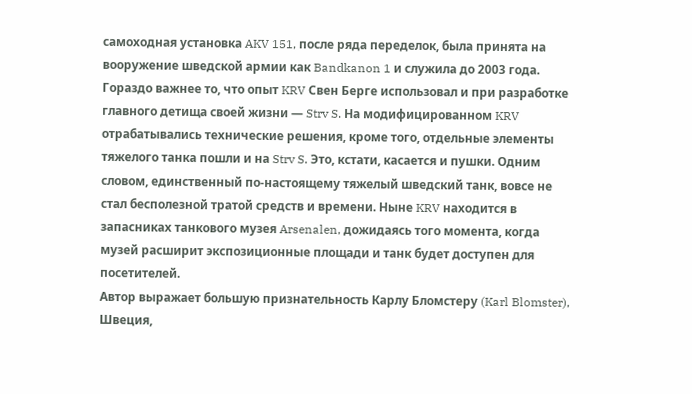самоходная установка AKV 151, после ряда переделок, была принята на вооружение шведской армии как Bandkanon 1 и служила до 2003 года.
Гораздо важнее то, что опыт KRV Свен Берге использовал и при разработке главного детища своей жизни — Strv S. На модифицированном KRV отрабатывались технические решения, кроме того, отдельные элементы тяжелого танка пошли и на Strv S. Это, кстати, касается и пушки. Одним словом, единственный по-настоящему тяжелый шведский танк, вовсе не стал бесполезной тратой средств и времени. Ныне KRV находится в запасниках танкового музея Arsenalen, дожидаясь того момента, когда музей расширит экспозиционные площади и танк будет доступен для посетителей.
Автор выражает большую признательность Карлу Бломстеру (Karl Blomster), Швеция,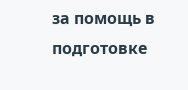за помощь в подготовке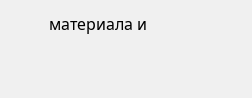материала и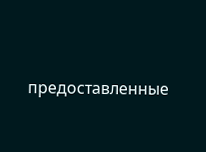предоставленные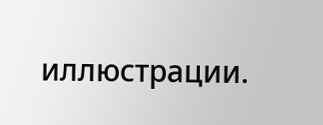иллюстрации.